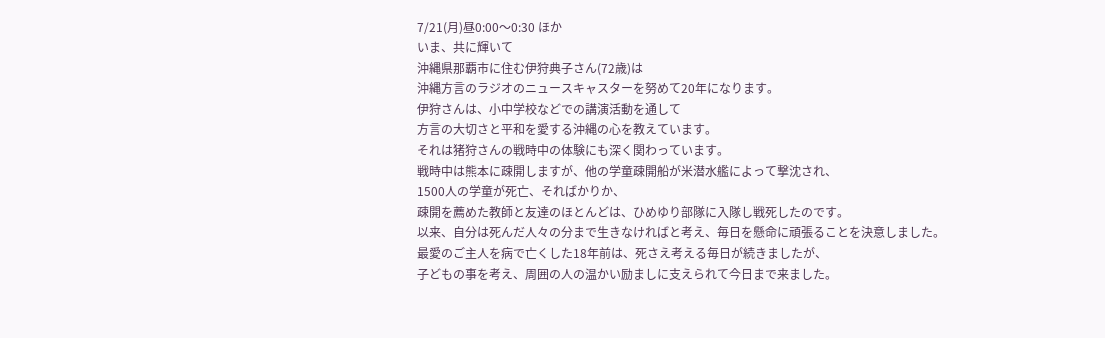7/21(月)昼0:00〜0:30 ほか
いま、共に輝いて
沖縄県那覇市に住む伊狩典子さん(72歳)は
沖縄方言のラジオのニュースキャスターを努めて20年になります。
伊狩さんは、小中学校などでの講演活動を通して
方言の大切さと平和を愛する沖縄の心を教えています。
それは猪狩さんの戦時中の体験にも深く関わっています。
戦時中は熊本に疎開しますが、他の学童疎開船が米潜水艦によって撃沈され、
1500人の学童が死亡、そればかりか、
疎開を薦めた教師と友達のほとんどは、ひめゆり部隊に入隊し戦死したのです。
以来、自分は死んだ人々の分まで生きなければと考え、毎日を懸命に頑張ることを決意しました。
最愛のご主人を病で亡くした18年前は、死さえ考える毎日が続きましたが、
子どもの事を考え、周囲の人の温かい励ましに支えられて今日まで来ました。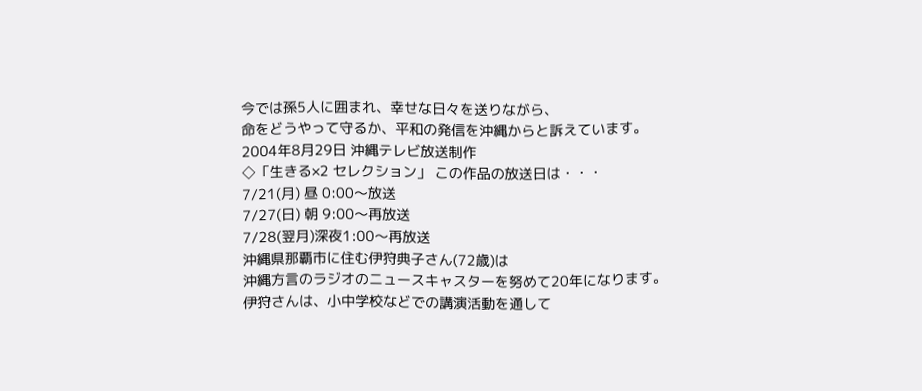今では孫5人に囲まれ、幸せな日々を送りながら、
命をどうやって守るか、平和の発信を沖縄からと訴えています。
2004年8月29日 沖縄テレビ放送制作
◇「生きる×2 セレクション」 この作品の放送日は・・・
7/21(月) 昼 0:00〜放送
7/27(日) 朝 9:00〜再放送
7/28(翌月)深夜1:00〜再放送
沖縄県那覇市に住む伊狩典子さん(72歳)は
沖縄方言のラジオのニュースキャスターを努めて20年になります。
伊狩さんは、小中学校などでの講演活動を通して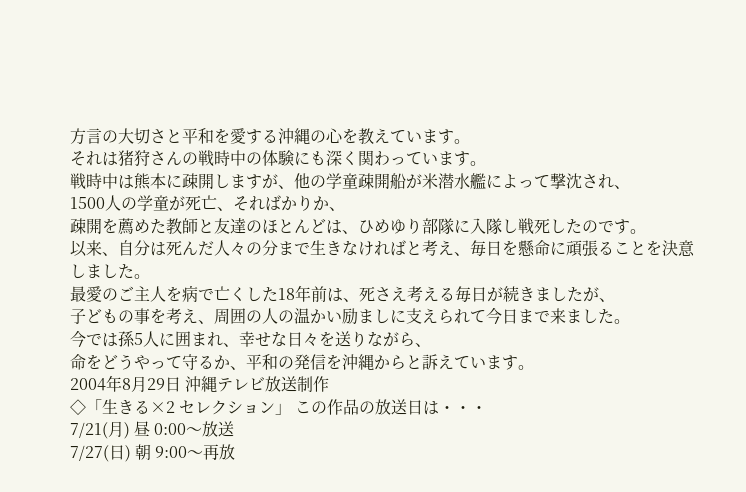方言の大切さと平和を愛する沖縄の心を教えています。
それは猪狩さんの戦時中の体験にも深く関わっています。
戦時中は熊本に疎開しますが、他の学童疎開船が米潜水艦によって撃沈され、
1500人の学童が死亡、そればかりか、
疎開を薦めた教師と友達のほとんどは、ひめゆり部隊に入隊し戦死したのです。
以来、自分は死んだ人々の分まで生きなければと考え、毎日を懸命に頑張ることを決意しました。
最愛のご主人を病で亡くした18年前は、死さえ考える毎日が続きましたが、
子どもの事を考え、周囲の人の温かい励ましに支えられて今日まで来ました。
今では孫5人に囲まれ、幸せな日々を送りながら、
命をどうやって守るか、平和の発信を沖縄からと訴えています。
2004年8月29日 沖縄テレビ放送制作
◇「生きる×2 セレクション」 この作品の放送日は・・・
7/21(月) 昼 0:00〜放送
7/27(日) 朝 9:00〜再放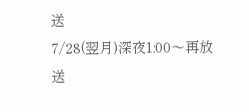送
7/28(翌月)深夜1:00〜再放送